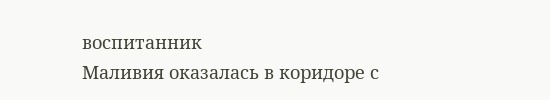воспитанник
Маливия оказалась в коридоре с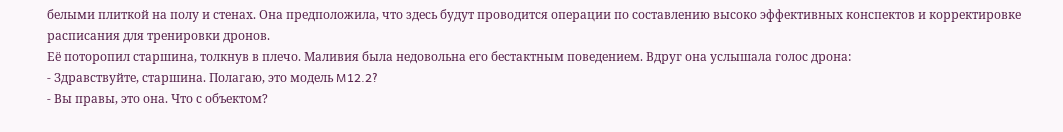белыми плиткой на полу и стенах. Она предположила, что здесь будут проводится операции по составлению высоко эффективных конспектов и корректировке расписания для тренировки дронов.
Её поторопил старшина, толкнув в плечо. Маливия была недовольна его бестактным поведением. Вдруг она услышала голос дрона:
- Здравствуйте, старшина. Полагаю, это модель M12.2?
- Вы правы, это она. Что с объектом?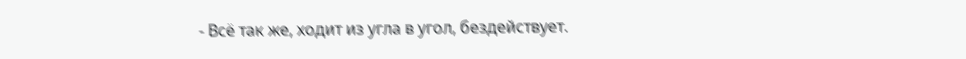- Всё так же, ходит из угла в угол, бездействует.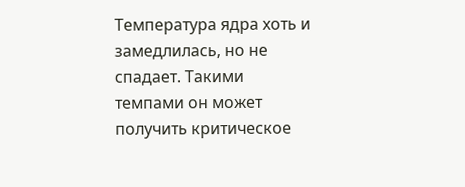Температура ядра хоть и замедлилась, но не спадает. Такими темпами он может получить критическое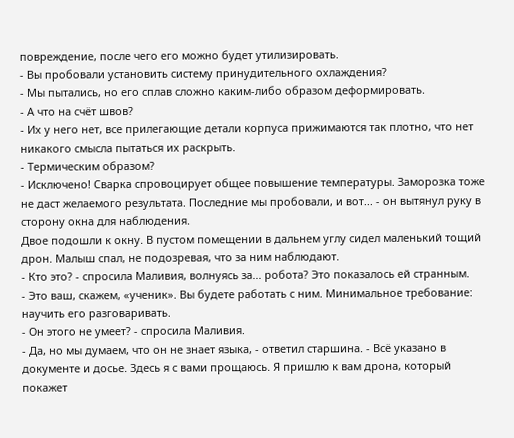повреждение, после чего его можно будет утилизировать.
- Вы пробовали установить систему принудительного охлаждения?
- Мы пытались, но его сплав сложно каким-либо образом деформировать.
- А что на счёт швов?
- Их у него нет, все прилегающие детали корпуса прижимаются так плотно, что нет никакого смысла пытаться их раскрыть.
- Термическим образом?
- Исключено! Сварка спровоцирует общее повышение температуры. Заморозка тоже не даст желаемого результата. Последние мы пробовали, и вот... - он вытянул руку в сторону окна для наблюдения.
Двое подошли к окну. В пустом помещении в дальнем углу сидел маленький тощий дрон. Малыш спал, не подозревая, что за ним наблюдают.
- Кто это? - спросила Маливия, волнуясь за... робота? Это показалось ей странным.
- Это ваш, скажем, «ученик». Вы будете работать с ним. Минимальное требование: научить его разговаривать.
- Он этого не умеет? - спросила Маливия.
- Да, но мы думаем, что он не знает языка, - ответил старшина. - Всё указано в документе и досье. Здесь я с вами прощаюсь. Я пришлю к вам дрона, который покажет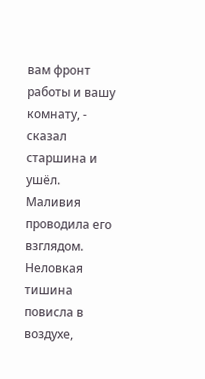вам фронт работы и вашу комнату, - сказал старшина и ушёл.
Маливия проводила его взглядом. Неловкая тишина повисла в воздухе,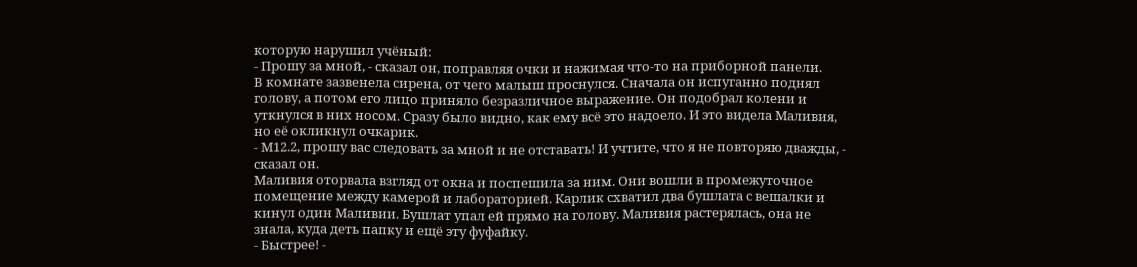которую нарушил учёный:
- Прошу за мной, - сказал он, поправляя очки и нажимая что-то на приборной панели.
В комнате зазвенела сирена, от чего малыш проснулся. Сначала он испуганно поднял голову, а потом его лицо приняло безразличное выражение. Он подобрал колени и уткнулся в них носом. Сразу было видно, как ему всё это надоело. И это видела Маливия, но её окликнул очкарик.
- М12.2, прошу вас следовать за мной и не отставать! И учтите, что я не повторяю дважды, - сказал он.
Маливия оторвала взгляд от окна и поспешила за ним. Они вошли в промежуточное помещение между камерой и лабораторией. Карлик схватил два бушлата с вешалки и кинул один Маливии. Бушлат упал ей прямо на голову. Маливия растерялась, она не знала, куда деть папку и ещё эту фуфайку.
- Быстрее! -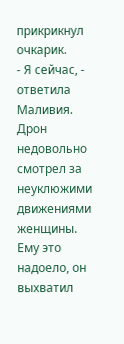прикрикнул очкарик.
- Я сейчас, - ответила Маливия.
Дрон недовольно смотрел за неуклюжими движениями женщины. Ему это надоело, он выхватил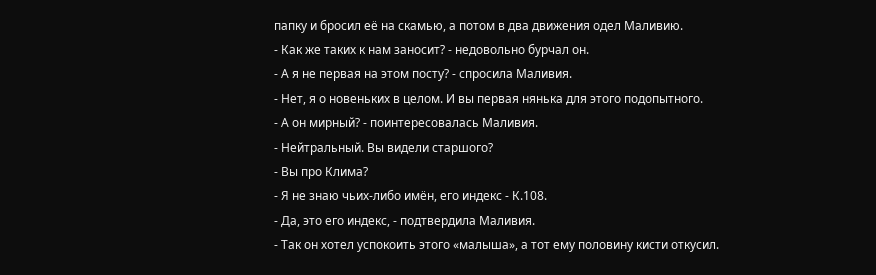папку и бросил её на скамью, а потом в два движения одел Маливию.
- Как же таких к нам заносит? - недовольно бурчал он.
- А я не первая на этом посту? - спросила Маливия.
- Нет, я о новеньких в целом. И вы первая нянька для этого подопытного.
- А он мирный? - поинтересовалась Маливия.
- Нейтральный. Вы видели старшого?
- Вы про Клима?
- Я не знаю чьих-либо имён, его индекс - К.108.
- Да, это его индекс, - подтвердила Маливия.
- Так он хотел успокоить этого «малыша», а тот ему половину кисти откусил.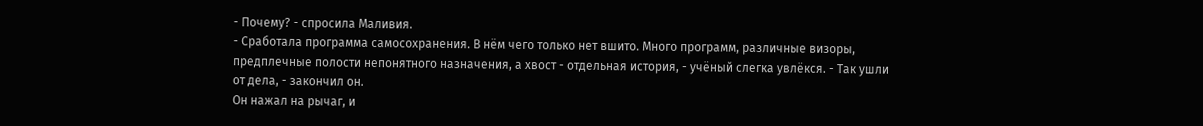- Почему? - спросила Маливия.
- Сработала программа самосохранения. В нём чего только нет вшито. Много программ, различные визоры, предплечные полости непонятного назначения, а хвост - отдельная история, - учёный слегка увлёкся. - Так ушли от дела, - закончил он.
Он нажал на рычаг, и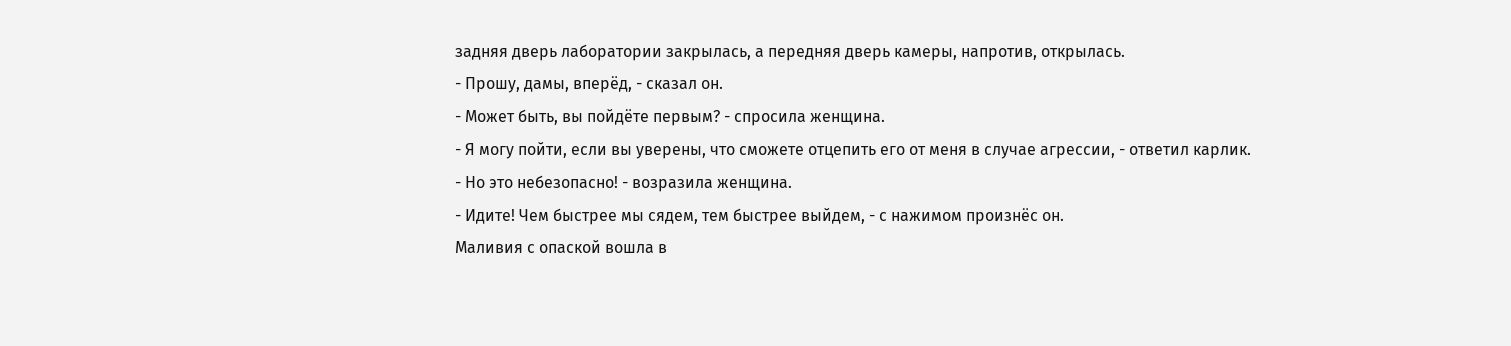задняя дверь лаборатории закрылась, а передняя дверь камеры, напротив, открылась.
- Прошу, дамы, вперёд, - сказал он.
- Может быть, вы пойдёте первым? - спросила женщина.
- Я могу пойти, если вы уверены, что сможете отцепить его от меня в случае агрессии, - ответил карлик.
- Но это небезопасно! - возразила женщина.
- Идите! Чем быстрее мы сядем, тем быстрее выйдем, - с нажимом произнёс он.
Маливия с опаской вошла в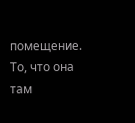помещение. То, что она там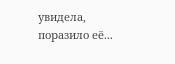увидела, поразило её...